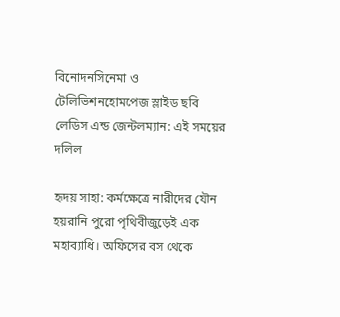বিনোদনসিনেমা ও টেলিভিশনহোমপেজ স্লাইড ছবি
লেডিস এন্ড জেন্টলম্যান: এই সময়ের দলিল

হৃদয় সাহা: কর্মক্ষেত্রে নারীদের যৌন হয়রানি পুরো পৃথিবীজুড়েই এক মহাব্যাধি। অফিসের বস থেকে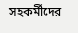সহকর্মীদের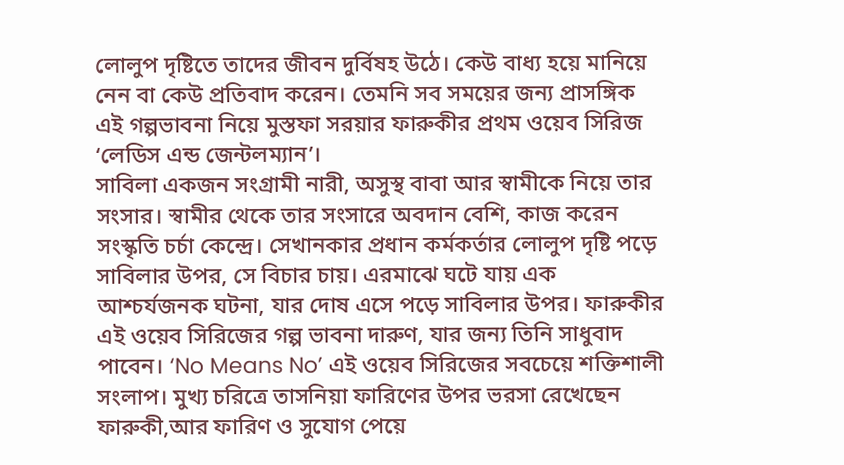লোলুপ দৃষ্টিতে তাদের জীবন দুর্বিষহ উঠে। কেউ বাধ্য হয়ে মানিয়ে নেন বা কেউ প্রতিবাদ করেন। তেমনি সব সময়ের জন্য প্রাসঙ্গিক এই গল্পভাবনা নিয়ে মুস্তফা সরয়ার ফারুকীর প্রথম ওয়েব সিরিজ ‘লেডিস এন্ড জেন্টলম্যান’।
সাবিলা একজন সংগ্রামী নারী, অসুস্থ বাবা আর স্বামীকে নিয়ে তার সংসার। স্বামীর থেকে তার সংসারে অবদান বেশি, কাজ করেন সংস্কৃতি চর্চা কেন্দ্রে। সেখানকার প্রধান কর্মকর্তার লোলুপ দৃষ্টি পড়ে সাবিলার উপর, সে বিচার চায়। এরমাঝে ঘটে যায় এক আশ্চর্যজনক ঘটনা, যার দোষ এসে পড়ে সাবিলার উপর। ফারুকীর এই ওয়েব সিরিজের গল্প ভাবনা দারুণ, যার জন্য তিনি সাধুবাদ পাবেন। ‘No Means No’ এই ওয়েব সিরিজের সবচেয়ে শক্তিশালী সংলাপ। মুখ্য চরিত্রে তাসনিয়া ফারিণের উপর ভরসা রেখেছেন ফারুকী,আর ফারিণ ও সুযোগ পেয়ে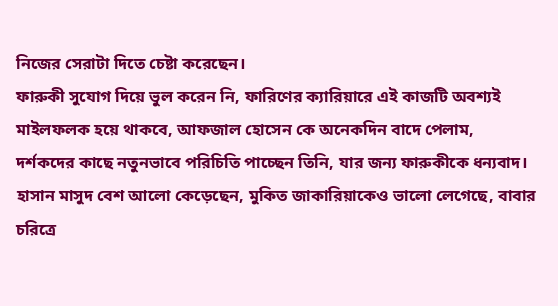নিজের সেরাটা দিতে চেষ্টা করেছেন।
ফারুকী সুযোগ দিয়ে ভুল করেন নি, ফারিণের ক্যারিয়ারে এই কাজটি অবশ্যই মাইলফলক হয়ে থাকবে, আফজাল হোসেন কে অনেকদিন বাদে পেলাম, দর্শকদের কাছে নতুনভাবে পরিচিতি পাচ্ছেন তিনি, যার জন্য ফারুকীকে ধন্যবাদ। হাসান মাসুদ বেশ আলো কেড়েছেন, মুকিত জাকারিয়াকেও ভালো লেগেছে, বাবার চরিত্রে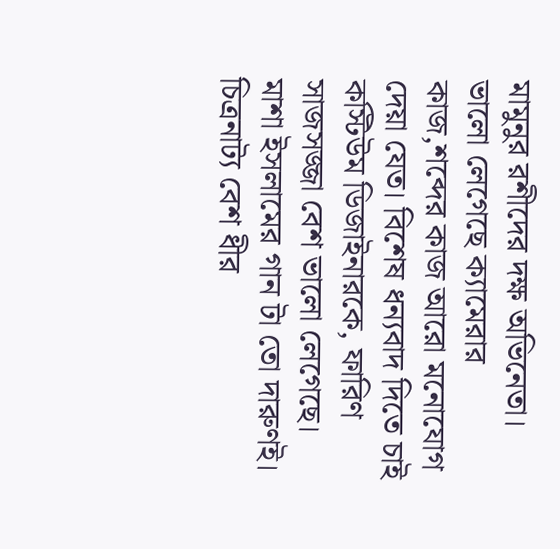মামুনুর রশীদের দক্ষ অভিনেতা। ভালো লেগেছে ক্যামেরার কাজ,শব্দের কাজ আরো মনোযোগ দেয়া যেত। বিশেষ ধন্যবাদ দিতে চাই কস্টিউম ডিজাইনারকে, ফারিণ সাজসজ্জা বেশ ভালো লেগেছে। মাশা ইসলামের গান টা তো দারুণই।
চিত্রনাট্য বেশ ধীর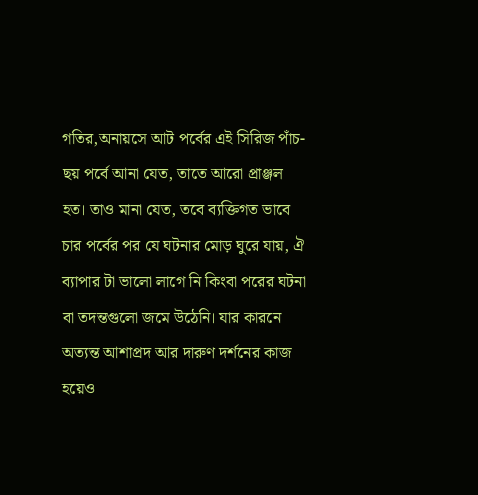গতির,অনায়সে আট পর্বের এই সিরিজ পাঁচ- ছয় পর্বে আনা যেত, তাতে আরো প্রাঞ্জল হত। তাও মানা যেত, তবে ব্যক্তিগত ভাবে চার পর্বের পর যে ঘটনার মোড় ঘুরে যায়, ঐ ব্যাপার টা ভালো লাগে নি কিংবা পরের ঘটনা বা তদন্তগুলো জমে উঠেনি। যার কারনে অত্যন্ত আশাপ্রদ আর দারুণ দর্শনের কাজ হয়েও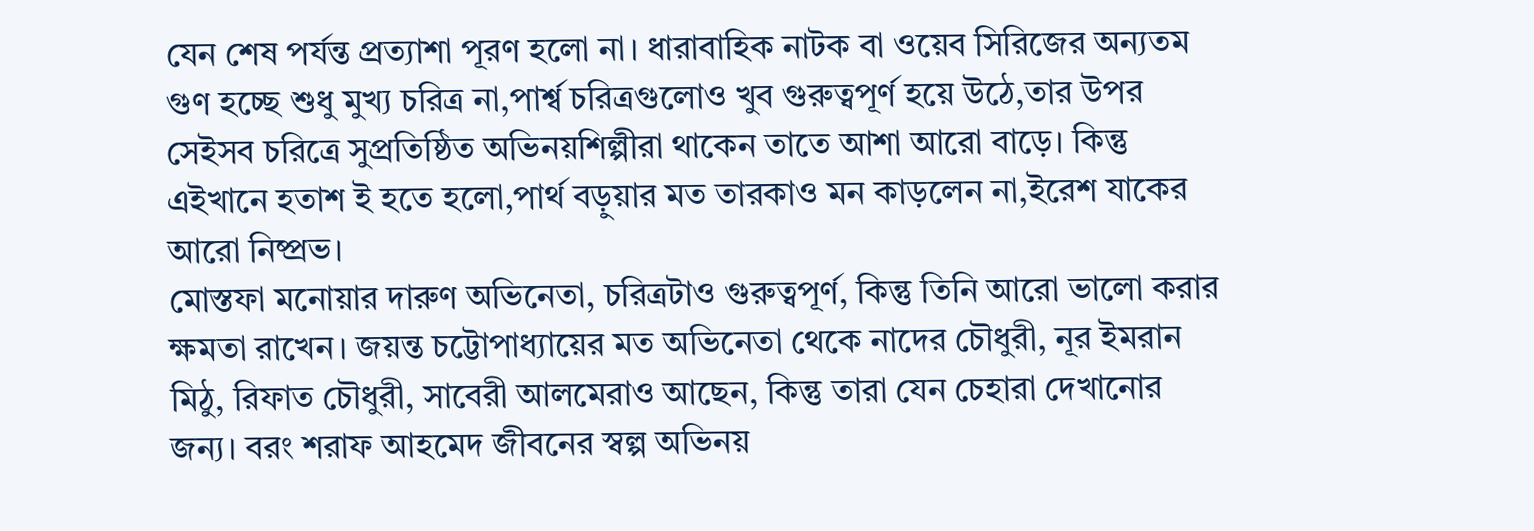যেন শেষ পর্যন্ত প্রত্যাশা পূরণ হলো না। ধারাবাহিক নাটক বা ওয়েব সিরিজের অন্যতম গুণ হচ্ছে শুধু মুখ্য চরিত্র না,পার্শ্ব চরিত্রগুলোও খুব গুরুত্বপূর্ণ হয়ে উঠে,তার উপর সেইসব চরিত্রে সুপ্রতিষ্ঠিত অভিনয়শিল্পীরা থাকেন তাতে আশা আরো বাড়ে। কিন্তু এইখানে হতাশ ই হতে হলো,পার্থ বড়ুয়ার মত তারকাও মন কাড়লেন না,ইরেশ যাকের আরো নিষ্প্রভ।
মোস্তফা মনোয়ার দারুণ অভিনেতা, চরিত্রটাও গুরুত্বপূর্ণ, কিন্তু তিনি আরো ভালো করার ক্ষমতা রাখেন। জয়ন্ত চট্টোপাধ্যায়ের মত অভিনেতা থেকে নাদের চৌধুরী, নূর ইমরান মিঠু, রিফাত চৌধুরী, সাবেরী আলমেরাও আছেন, কিন্তু তারা যেন চেহারা দেখানোর জন্য। বরং শরাফ আহমেদ জীবনের স্বল্প অভিনয়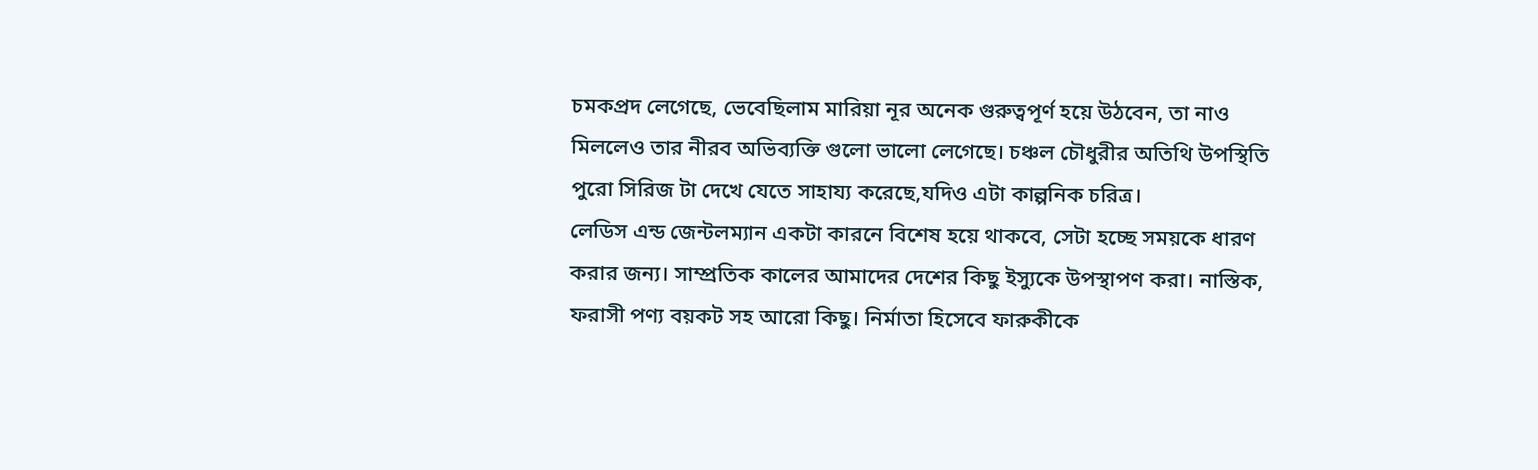চমকপ্রদ লেগেছে, ভেবেছিলাম মারিয়া নূর অনেক গুরুত্বপূর্ণ হয়ে উঠবেন, তা নাও মিললেও তার নীরব অভিব্যক্তি গুলো ভালো লেগেছে। চঞ্চল চৌধুরীর অতিথি উপস্থিতি পুরো সিরিজ টা দেখে যেতে সাহায্য করেছে,যদিও এটা কাল্পনিক চরিত্র।
লেডিস এন্ড জেন্টলম্যান একটা কারনে বিশেষ হয়ে থাকবে, সেটা হচ্ছে সময়কে ধারণ করার জন্য। সাম্প্রতিক কালের আমাদের দেশের কিছু ইস্যুকে উপস্থাপণ করা। নাস্তিক, ফরাসী পণ্য বয়কট সহ আরো কিছু। নির্মাতা হিসেবে ফারুকীকে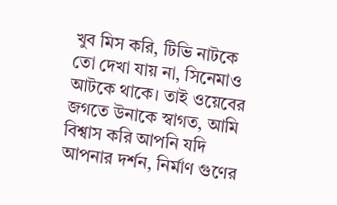খুব মিস করি, টিভি নাটকে তো দেখা যায় না, সিনেমাও আটকে থাকে। তাই ওয়েবের জগতে উনাকে স্বাগত, আমি বিশ্বাস করি আপনি যদি আপনার দর্শন, নির্মাণ গুণের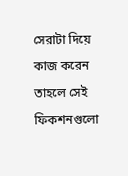সেরাটা দিয়ে কাজ করেন তাহলে সেই ফিকশনগুলো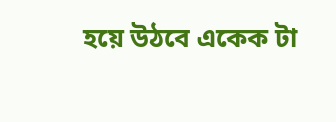হয়ে উঠবে একেক টা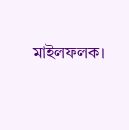মাইলফলক।